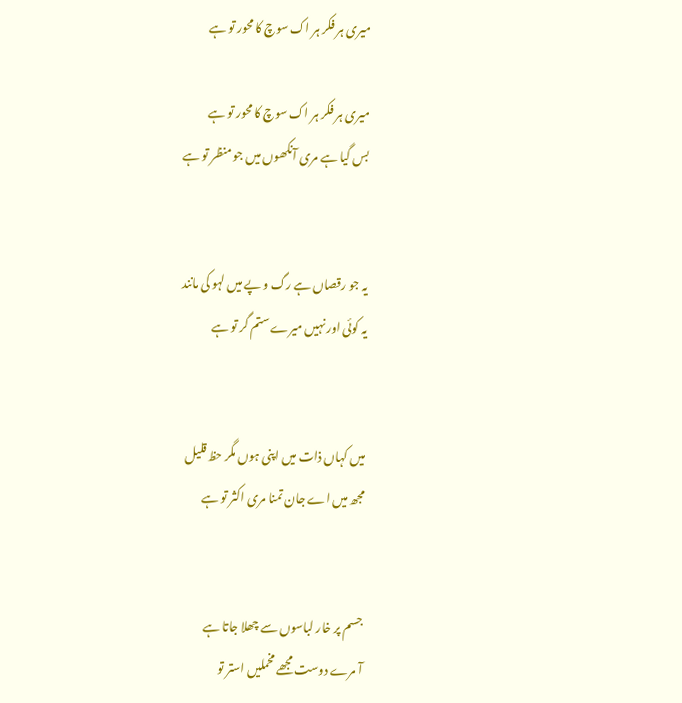میری ہر فکر ہر اک سوچ کا محور تو ہے

میری ہر فکر ہر اک سوچ کا محور تو ہے
بس گیا ہے مری آنکھوں میں جو منظر تو ہے


یہ جو رقصاں ہے رگ و پے میں لہو کی مانند
یہ کوئی اور نہیں میرے ستم گر تو ہے


میں کہاں ذات میں اپنی ہوں مگر حظ قلیل
مجھ میں اے جان تمنا مری اکثر تو ہے


جسم پر خار لباسوں سے چھلا جاتا ہے
آ مرے دوست مجھے مخملیں استر تو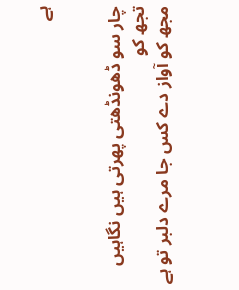ہے


چار سو ڈھونڈھتی پھرتی ہیں نگاہیں تجھ کو
مجھ کو آواز دے کس جا مرے دلبر تو ہے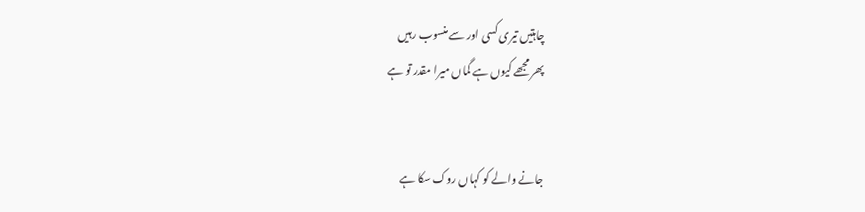چاہتیں تیری کسی اور سے منسوب رہیں
پھر مجھے کیوں ہے گماں میرا مقدر تو ہے


جانے والے کو کہاں روک سکا ہے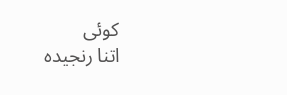کوئی
اتنا رنجیدہ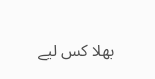بھلا کس لیے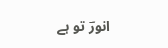انورؔ تو ہے